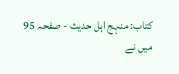کتاب: منہج اہل حدیث - صفحہ 95
میں نے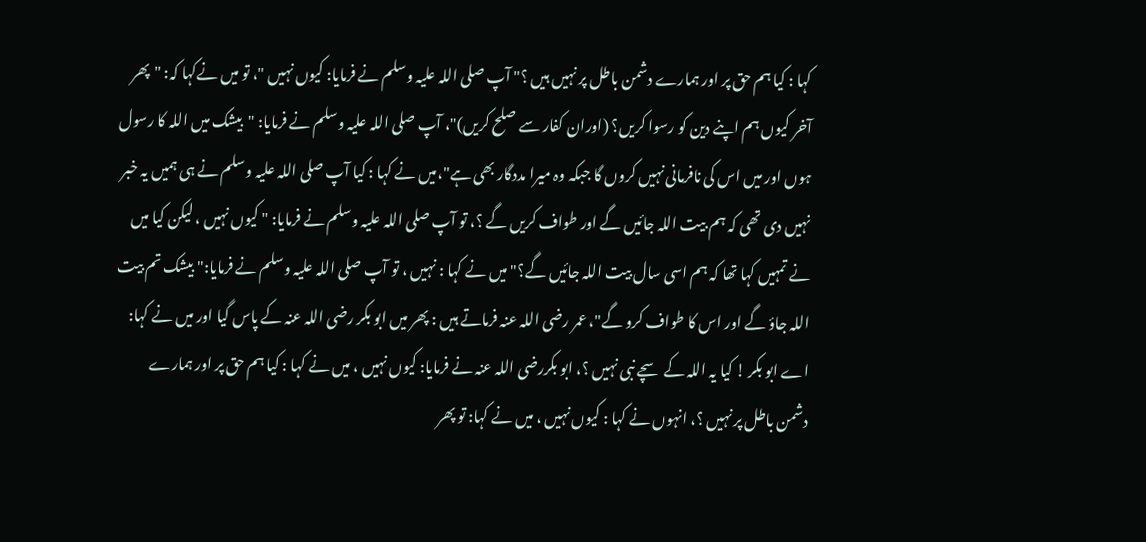کہا : کیا ہم حق پر اور ہمارے دشمن باطل پر نہیں ہیں ؟" آپ صلی اللہ علیہ وسلم نے فرمایا: کیوں نہیں "، تو میں نےکہا کہ: "پھر آخر کیوں ہم اپنے دین کو رسوا کریں؟ (اوران کفار سے صلح کریں)"، آپ صلی اللہ علیہ وسلم نے فرمایا: "بیشک میں اللہ کا رسول ہوں اور میں اس کی نافرمانی نہیں کروں گا جبکہ وہ میرا مددگار بھی ہے"،میں نے کہا : کیا آپ صلی اللہ علیہ وسلم نے ہی ہمیں یہ خبر نہیں دی تھی کہ ہم بیت اللہ جائیں گے اور طواف کریں گے ؟، تو آپ صلی اللہ علیہ وسلم نے فرمایا: " کیوں نہیں ، لیکن کیا میں نے تمہیں کہا تھا کہ ہم اسی سال بیت اللہ جائیں گے؟" میں نے کہا : نہیں ، تو آپ صلی اللہ علیہ وسلم نے فرمایا:" بیشک تم بیت اللہ جاؤ گے اور اس کا طواف کرو گے"، عمر رضی اللہ عنہ فرماتے ہیں : پھر میں ابو بکر رضی اللہ عنہ کے پاس گیا اور میں نے کہا: اے ابو بکر ! کیا یہ اللہ کے سچے نبی نہیں ؟، ابو بکررضی اللہ عنہ نے فرمایا: کیوں نہیں ، میں نے کہا : کیا ہم حق پر اور ہمارے دشمن باطل پر نہیں ؟، انہوں نے کہا : کیوں نہیں ، میں نے کہا: تو پھر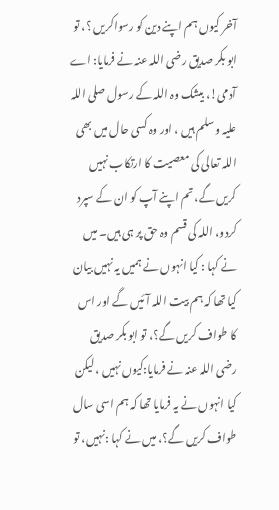آخر کیوں ہم اپنے دین کو رسواکریں ؟، تو ابو بکر صدیق رضی اللہ عنہ نے فرمایا: اے آدمی!، بیشک وہ اللہ کے رسول صلی اللہ علیہ وسلم ہیں ، اور وہ کسی حال میں بھی اللہ تعالی کی معصیت کا ارتکاب نہیں کریں گے، تم اپنے آپ کو ان کے سپرد کردو، اللہ کی قسم وہ حق پر ہی ہیں۔ میں نے کہا : کیا انہوں نے ہمیں یہ نہیں بیان کیا تھا کہ ہم بیت اللہ آئیں گے اور اس کا طواف کریں گے؟، تو ابو بکر صدیق رضی اللہ عنہ نے فرمایا:کیوں نہیں ، لیکن کیا انہوں نے یہ فرمایا تھا کہ ہم اسی سال طواف کریں گے؟، میں نے کہا :نہیں، تو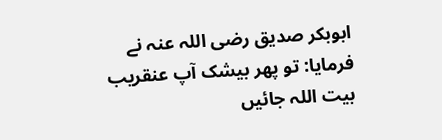ابوبکر صدیق رضی اللہ عنہ نے فرمایا: تو پھر بیشک آپ عنقریب بیت اللہ جائیں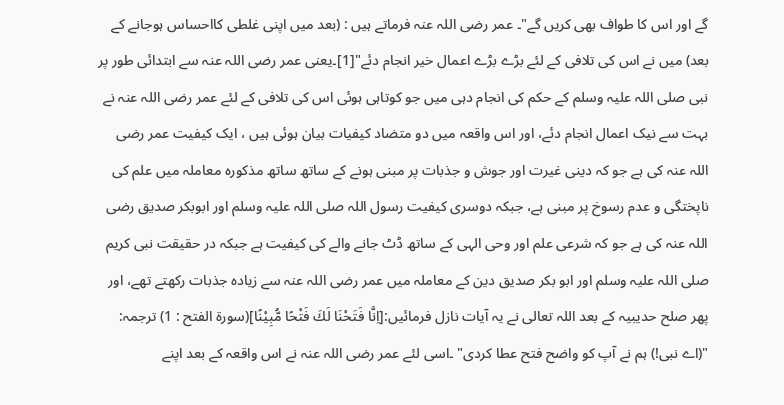گے اور اس کا طواف بھی کریں گے"۔ عمر رضی اللہ عنہ فرماتے ہیں : (بعد میں اپنی غلطی کااحساس ہوجانے کے بعد) میں نے اس کی تلافی کے لئے بڑے بڑے اعمال خیر انجام دئے"[1]۔یعنی عمر رضی اللہ عنہ سے ابتدائی طور پر نبی صلی اللہ علیہ وسلم کے حکم کی انجام دہی میں جو کوتاہی ہوئی اس کی تلافی کے لئے عمر رضی اللہ عنہ نے بہت سے نیک اعمال انجام دئے، اور اس واقعہ میں دو متضاد کیفیات بیان ہوئی ہیں ، ایک کیفیت عمر رضی اللہ عنہ کی ہے جو کہ دینی غیرت اور جوش و جذبات پر مبنی ہونے کے ساتھ ساتھ مذکورہ معاملہ میں علم کی ناپختگی و عدم رسوخ پر مبنی ہے، جبکہ دوسری کیفیت رسول اللہ صلی اللہ علیہ وسلم اور ابوبکر صدیق رضی اللہ عنہ کی ہے جو کہ شرعی علم اور وحی الہی کے ساتھ ڈٹ جانے والے کی کیفیت ہے جبکہ در حقیقت نبی کریم صلی اللہ علیہ وسلم اور ابو بکر صدیق دین کے معاملہ میں عمر رضی اللہ عنہ سے زیادہ جذبات رکھتے تھے، اور پھر صلح حدیبیہ کے بعد اللہ تعالی نے یہ آیات نازل فرمائیں:[اِنَّا فَتَحْنَا لَكَ فَتْحًا مُّبِيْنًا](سورۃ الفتح : 1) ترجمہ: "(اے نبی!) ہم نے آپ کو واضح فتح عطا کردی" ۔اسی لئے عمر رضی اللہ عنہ نے اس واقعہ کے بعد اپنے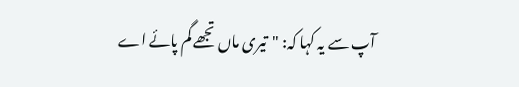آپ سے یہ کہا کہ: "تیری ماں تجھے گم پائے اے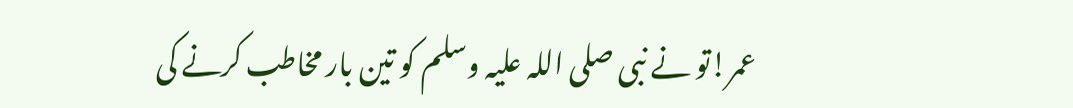عمر!تو نے نبی صلی اللہ علیہ وسلم کو تین بار مخاطب کرنے کی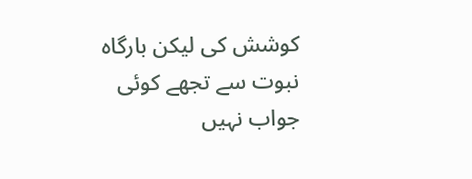کوشش کی لیکن بارگاہ نبوت سے تجھے کوئی جواب نہیں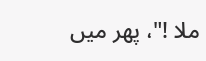ملا !"، پھر میں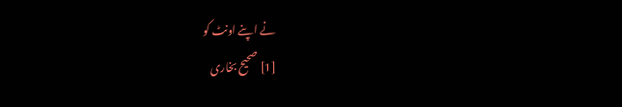نے اپنے اونٹ کو
[1] صحیح بخاری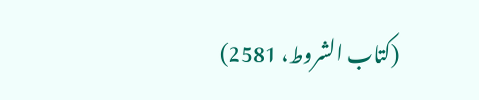(کتاب الشروط، 2581)